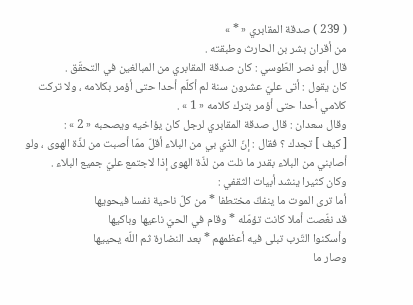( 239 ) صدقة المقابري « * »
من أقران بشر بن الحارث وطبقته .
قال أبو نصر الطّوسي : كان صدقة المقابري من المبالغين في التحقّق .
كان يقول : أتى عليّ عشرون سنة لم أكلّم أحدا حتى أؤمر بكلامه ، ولا تركت كلامي أحدا حتى أؤمر بترك كلامه « 1 » .
وقال سعدان : قال صدقة المقابري لرجل كان يؤاخيه ويصحبه « 2 » :
[ كيف ] تجدك ؟ فقال : إنّ الذي بي من البلاء أقلّ ممّا أصبت من لذّة الهوى ، ولو أصابني من البلاء بقدر ما نلت من لذّة الهوى إذا لاجتمع عليّ جميع البلاء .
وكان كثيرا ينشد أبيات الثقفي :
أما ترى الموت ما ينفكّ مختطفا * من كلّ ناحية نفسا فيحويها
قد نغّصت أملا كانت تؤمّله * وقام في الحيّ ناعيها وباكيها
وأسكنوا التّرب تبلى فيه أعظمهم * بعد النضارة ثم اللّه يحييها
وصار ما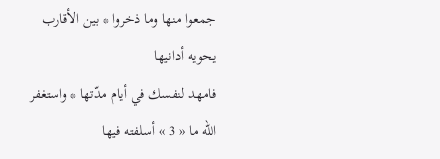جمعوا منها وما ذخروا * بين الأقارب يحويه أدانيها
فامهد لنفسك في أيام مدّتها * واستغفر اللّه ما « 3 » أسلفته فيها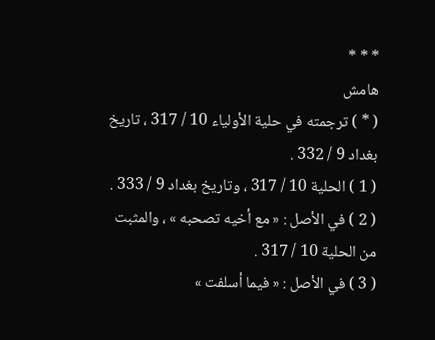* * *
هامش
( * ) ترجمته في حلية الأولياء 10 / 317 ، تاريخ بغداد 9 / 332 .
( 1 ) الحلية 10 / 317 ، وتاريخ بغداد 9 / 333 .
( 2 ) في الأصل : « مع أخيه تصحبه » ، والمثبت من الحلية 10 / 317 .
( 3 ) في الأصل : « فيما أسلفت »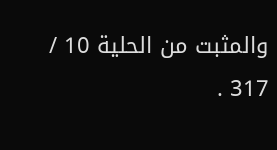والمثبت من الحلية 10 / 317 .